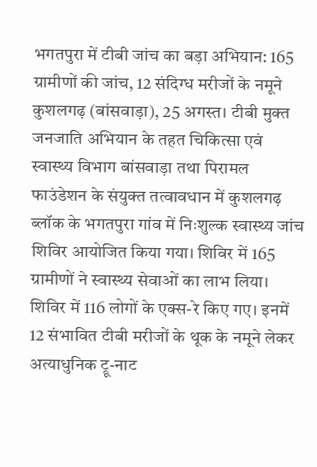भगतपुरा में टीबी जांच का बड़ा अभियान: 165 ग्रामीणों की जांच, 12 संदिग्ध मरीजों के नमूने कुशलगढ़ (बांसवाड़ा), 25 अगस्त। टीबी मुक्त जनजाति अभियान के तहत चिकित्सा एवं स्वास्थ्य विभाग बांसवाड़ा तथा पिरामल फाउंडेशन के संयुक्त तत्वावधान में कुशलगढ़ ब्लॉक के भगतपुरा गांव में निःशुल्क स्वास्थ्य जांच शिविर आयोजित किया गया। शिविर में 165 ग्रामीणों ने स्वास्थ्य सेवाओं का लाभ लिया। शिविर में 116 लोगों के एक्स-रे किए गए। इनमें 12 संभावित टीबी मरीजों के थूक के नमूने लेकर अत्याधुनिक ट्रू-नाट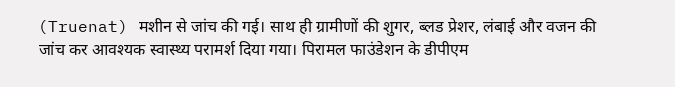(Truenat) मशीन से जांच की गई। साथ ही ग्रामीणों की शुगर, ब्लड प्रेशर, लंबाई और वजन की जांच कर आवश्यक स्वास्थ्य परामर्श दिया गया। पिरामल फाउंडेशन के डीपीएम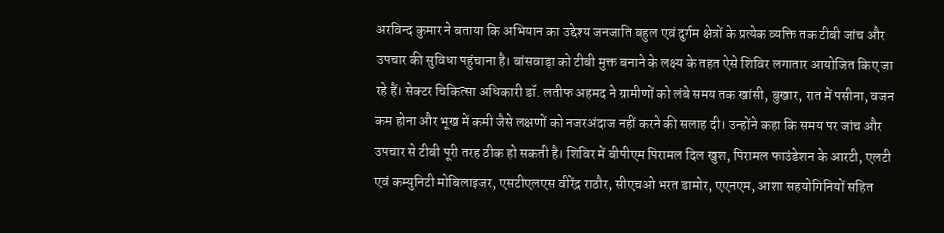अरविन्द कुमार ने बताया कि अभियान का उद्देश्य जनजाति बहुल एवं दुर्गम क्षेत्रों के प्रत्येक व्यक्ति तक टीबी जांच और उपचार की सुविधा पहुंचाना है। बांसवाड़ा को टीबी मुक्त बनाने के लक्ष्य के तहत ऐसे शिविर लगातार आयोजित किए जा रहे हैं। सेक्टर चिकित्सा अधिकारी डॉ. लतीफ अहमद ने ग्रामीणों को लंबे समय तक खांसी, बुखार, रात में पसीना, वजन कम होना और भूख में कमी जैसे लक्षणों को नजरअंदाज नहीं करने की सलाह दी। उन्होंने कहा कि समय पर जांच और उपचार से टीबी पूरी तरह ठीक हो सकती है। शिविर में बीपीएम पिरामल दिल खुश, पिरामल फाउंडेशन के आरटी, एलटी एवं कम्युनिटी मोबिलाइजर, एसटीएलएस वीरेंद्र राठौर, सीएचओ भरत डामोर, एएनएम, आशा सहयोगिनियों सहित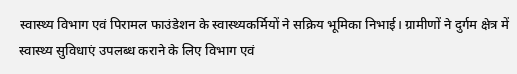स्वास्थ्य विभाग एवं पिरामल फाउंडेशन के स्वास्थ्यकर्मियों ने सक्रिय भूमिका निभाई। ग्रामीणों ने दुर्गम क्षेत्र में स्वास्थ्य सुविधाएं उपलब्ध कराने के लिए विभाग एवं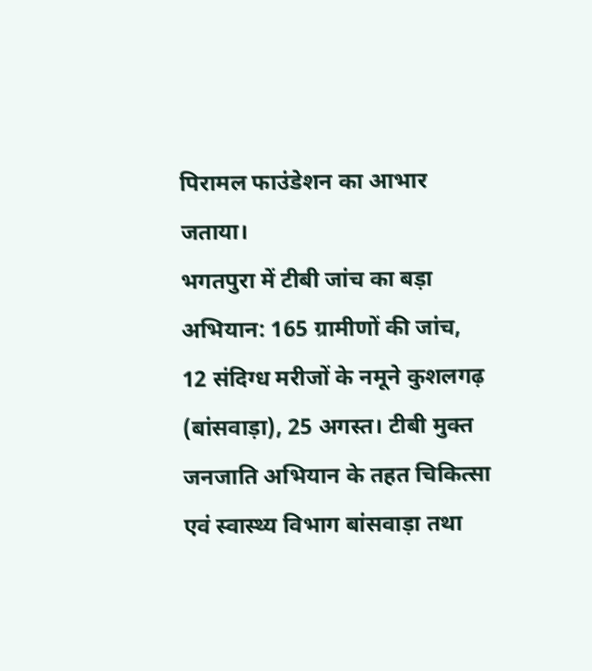पिरामल फाउंडेशन का आभार जताया।
भगतपुरा में टीबी जांच का बड़ा अभियान: 165 ग्रामीणों की जांच, 12 संदिग्ध मरीजों के नमूने कुशलगढ़ (बांसवाड़ा), 25 अगस्त। टीबी मुक्त जनजाति अभियान के तहत चिकित्सा एवं स्वास्थ्य विभाग बांसवाड़ा तथा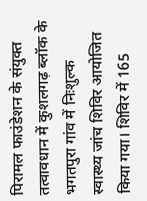पिरामल फाउंडेशन के संयुक्त तत्वावधान में कुशलगढ़ ब्लॉक के भगतपुरा गांव में निःशुल्क स्वास्थ्य जांच शिविर आयोजित किया गया। शिविर में 165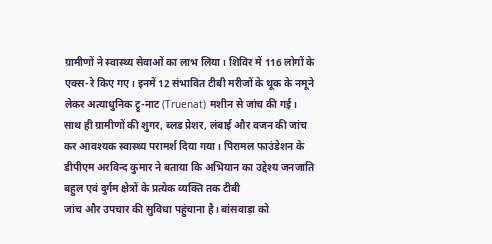ग्रामीणों ने स्वास्थ्य सेवाओं का लाभ लिया। शिविर में 116 लोगों के एक्स-रे किए गए। इनमें 12 संभावित टीबी मरीजों के थूक के नमूने लेकर अत्याधुनिक ट्रू-नाट (Truenat) मशीन से जांच की गई। साथ ही ग्रामीणों की शुगर, ब्लड प्रेशर, लंबाई और वजन की जांच कर आवश्यक स्वास्थ्य परामर्श दिया गया। पिरामल फाउंडेशन के डीपीएम अरविन्द कुमार ने बताया कि अभियान का उद्देश्य जनजाति बहुल एवं दुर्गम क्षेत्रों के प्रत्येक व्यक्ति तक टीबी
जांच और उपचार की सुविधा पहुंचाना है। बांसवाड़ा को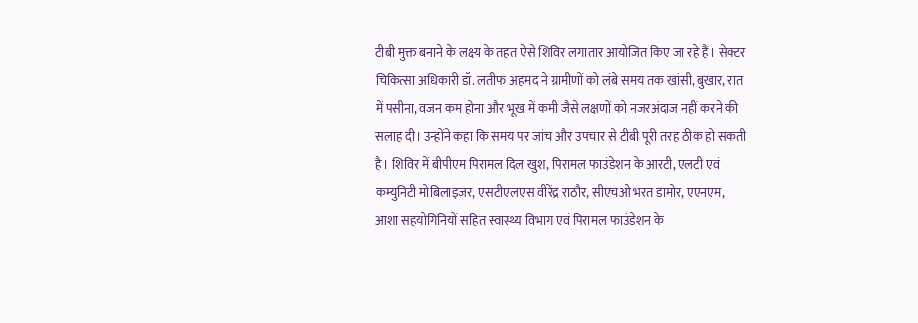टीबी मुक्त बनाने के लक्ष्य के तहत ऐसे शिविर लगातार आयोजित किए जा रहे हैं। सेक्टर चिकित्सा अधिकारी डॉ. लतीफ अहमद ने ग्रामीणों को लंबे समय तक खांसी, बुखार, रात में पसीना, वजन कम होना और भूख में कमी जैसे लक्षणों को नजरअंदाज नहीं करने की सलाह दी। उन्होंने कहा कि समय पर जांच और उपचार से टीबी पूरी तरह ठीक हो सकती है। शिविर में बीपीएम पिरामल दिल खुश, पिरामल फाउंडेशन के आरटी, एलटी एवं कम्युनिटी मोबिलाइजर, एसटीएलएस वीरेंद्र राठौर, सीएचओ भरत डामोर, एएनएम, आशा सहयोगिनियों सहित स्वास्थ्य विभाग एवं पिरामल फाउंडेशन के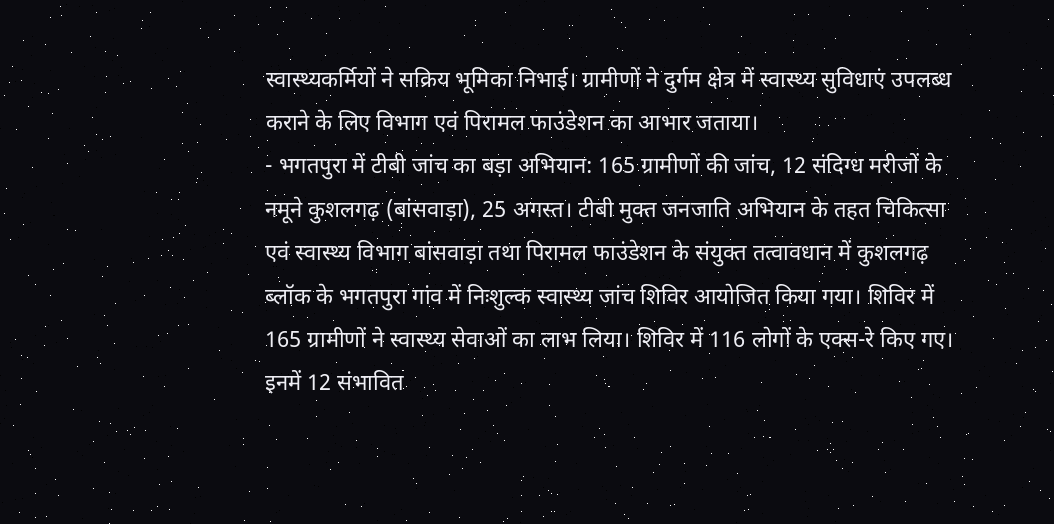स्वास्थ्यकर्मियों ने सक्रिय भूमिका निभाई। ग्रामीणों ने दुर्गम क्षेत्र में स्वास्थ्य सुविधाएं उपलब्ध कराने के लिए विभाग एवं पिरामल फाउंडेशन का आभार जताया।
- भगतपुरा में टीबी जांच का बड़ा अभियान: 165 ग्रामीणों की जांच, 12 संदिग्ध मरीजों के नमूने कुशलगढ़ (बांसवाड़ा), 25 अगस्त। टीबी मुक्त जनजाति अभियान के तहत चिकित्सा एवं स्वास्थ्य विभाग बांसवाड़ा तथा पिरामल फाउंडेशन के संयुक्त तत्वावधान में कुशलगढ़ ब्लॉक के भगतपुरा गांव में निःशुल्क स्वास्थ्य जांच शिविर आयोजित किया गया। शिविर में 165 ग्रामीणों ने स्वास्थ्य सेवाओं का लाभ लिया। शिविर में 116 लोगों के एक्स-रे किए गए। इनमें 12 संभावित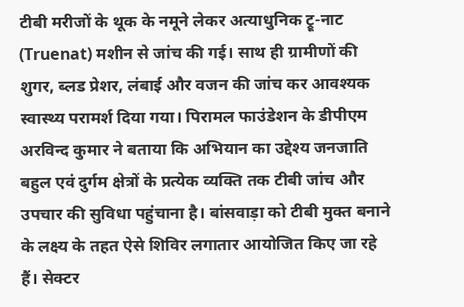टीबी मरीजों के थूक के नमूने लेकर अत्याधुनिक ट्रू-नाट (Truenat) मशीन से जांच की गई। साथ ही ग्रामीणों की शुगर, ब्लड प्रेशर, लंबाई और वजन की जांच कर आवश्यक स्वास्थ्य परामर्श दिया गया। पिरामल फाउंडेशन के डीपीएम अरविन्द कुमार ने बताया कि अभियान का उद्देश्य जनजाति बहुल एवं दुर्गम क्षेत्रों के प्रत्येक व्यक्ति तक टीबी जांच और उपचार की सुविधा पहुंचाना है। बांसवाड़ा को टीबी मुक्त बनाने के लक्ष्य के तहत ऐसे शिविर लगातार आयोजित किए जा रहे हैं। सेक्टर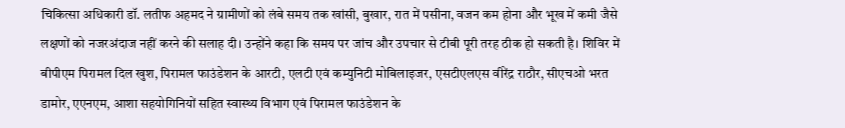चिकित्सा अधिकारी डॉ. लतीफ अहमद ने ग्रामीणों को लंबे समय तक खांसी, बुखार, रात में पसीना, वजन कम होना और भूख में कमी जैसे लक्षणों को नजरअंदाज नहीं करने की सलाह दी। उन्होंने कहा कि समय पर जांच और उपचार से टीबी पूरी तरह ठीक हो सकती है। शिविर में बीपीएम पिरामल दिल खुश, पिरामल फाउंडेशन के आरटी, एलटी एवं कम्युनिटी मोबिलाइजर, एसटीएलएस वीरेंद्र राठौर, सीएचओ भरत डामोर, एएनएम, आशा सहयोगिनियों सहित स्वास्थ्य विभाग एवं पिरामल फाउंडेशन के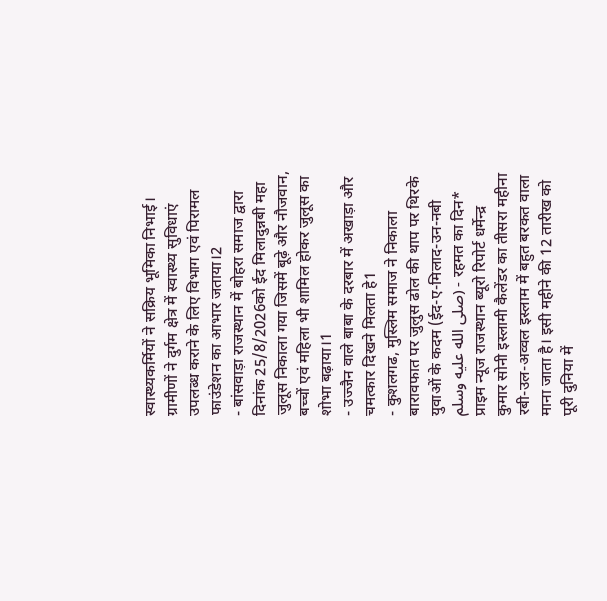स्वास्थ्यकर्मियों ने सक्रिय भूमिका निभाई। ग्रामीणों ने दुर्गम क्षेत्र में स्वास्थ्य सुविधाएं उपलब्ध कराने के लिए विभाग एवं पिरामल फाउंडेशन का आभार जताया।2
- बांसवाड़ा राजस्थान में बोहरा समाज द्वारा दिनांक 25/8/2026को ईद मिलादुन्नबी महा जुलूस निकाला गया जिसमें बूढ़े और नौजवान, बच्चों एवं महिला भी शामिल होकर जुलूस का शोभा बढ़ाया।1
- उज्जैन वाले बाबा के दरबार में अखाड़ा और चमत्कार दिखने मिलता हे1
- कुशलगढ, मुस्लिम समाज ने निकाला बारावफात पर जुलुस ढोल की थाप पर थिरके युवाओं के कदम (ईद-ए-मिलाद-उन-नबी صلى الله عليه وسلم) - रहमत का दिन* प्राइम न्यूज राजस्थान ब्यूरो रिपोर्ट धर्मेन्द्र कुमार सोनी इस्लामी कैलेंडर का तीसरा महीना रबी-उल-अव्वल इस्लाम में बहुत बरकत वाला माना जाता है। इसी महीने की 12 तारीख को पूरी दुनिया में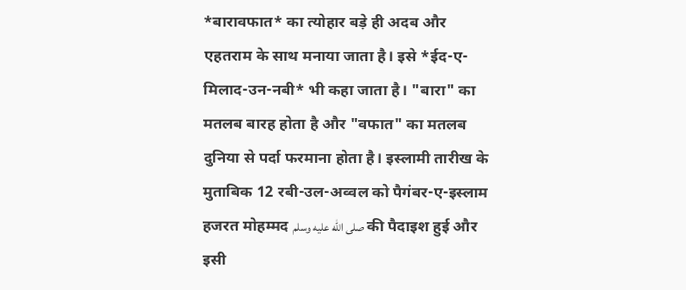*बारावफात* का त्योहार बड़े ही अदब और एहतराम के साथ मनाया जाता है। इसे *ईद-ए-मिलाद-उन-नबी* भी कहा जाता है। "बारा" का मतलब बारह होता है और "वफात" का मतलब दुनिया से पर्दा फरमाना होता है। इस्लामी तारीख के मुताबिक 12 रबी-उल-अव्वल को पैगंबर-ए-इस्लाम हजरत मोहम्मद صلى الله عليه وسلم की पैदाइश हुई और इसी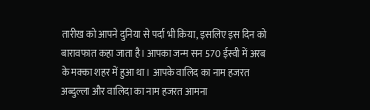तारीख को आपने दुनिया से पर्दा भी किया, इसलिए इस दिन को बारावफात कहा जाता है। आपका जन्म सन 570 ईस्वी में अरब के मक्का शहर में हुआ था। आपके वालिद का नाम हजरत अब्दुल्ला और वालिदा का नाम हजरत आमना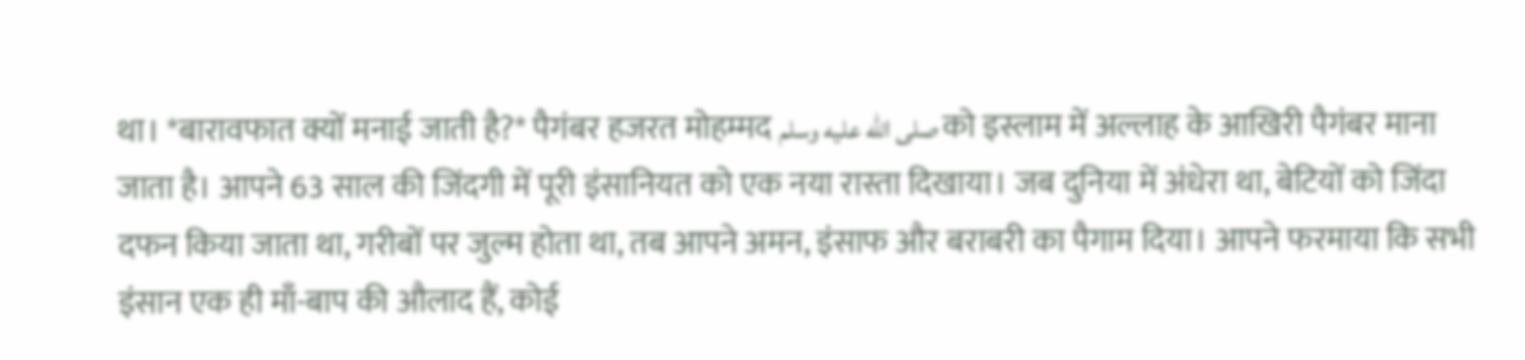था। *बारावफात क्यों मनाई जाती है?* पैगंबर हजरत मोहम्मद صلى الله عليه وسلم को इस्लाम में अल्लाह के आखिरी पैगंबर माना जाता है। आपने 63 साल की जिंदगी में पूरी इंसानियत को एक नया रास्ता दिखाया। जब दुनिया में अंधेरा था, बेटियों को जिंदा दफन किया जाता था, गरीबों पर जुल्म होता था, तब आपने अमन, इंसाफ और बराबरी का पैगाम दिया। आपने फरमाया कि सभी इंसान एक ही माँ-बाप की औलाद हैं, कोई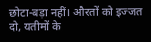छोटा-बड़ा नहीं। औरतों को इज्जत दो, यतीमों के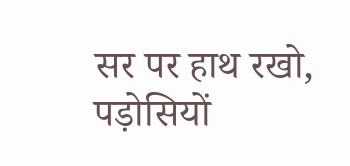सर पर हाथ रखो, पड़ोसियों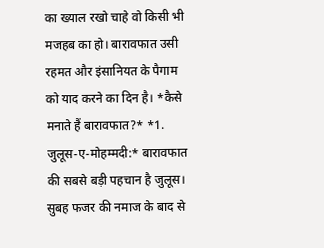का ख्याल रखो चाहे वो किसी भी मजहब का हो। बारावफात उसी रहमत और इंसानियत के पैगाम को याद करने का दिन है। *कैसे मनाते हैं बारावफात?* *1. जुलूस-ए-मोहम्मदी:* बारावफात की सबसे बड़ी पहचान है जुलूस। सुबह फजर की नमाज के बाद से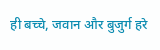ही बच्चे, जवान और बुजुर्ग हरे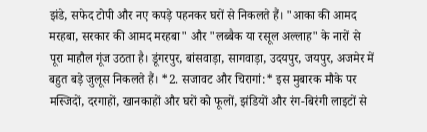झंडे, सफेद टोपी और नए कपड़े पहनकर घरों से निकलते हैं। "आका की आमद मरहबा, सरकार की आमद मरहबा" और "लब्बैक या रसूल अल्लाह" के नारों से पूरा माहौल गूंज उठता है। डूंगरपुर, बांसवाड़ा, सागवाड़ा, उदयपुर, जयपुर, अजमेर में बहुत बड़े जुलूस निकलते हैं। *2. सजावट और चिरागां:* इस मुबारक मौके पर मस्जिदों, दरगाहों, खानकाहों और घरों को फूलों, झंडियों और रंग-बिरंगी लाइटों से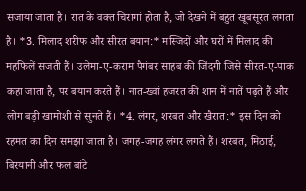सजाया जाता है। रात के वक्त चिरागां होता है, जो देखने में बहुत खूबसूरत लगता है। *3. मिलाद शरीफ और सीरत बयान:* मस्जिदों और घरों में मिलाद की महफिलें सजती हैं। उलेमा-ए-कराम पैगंबर साहब की जिंदगी जिसे सीरत-ए-पाक कहा जाता है, पर बयान करते हैं। नात-ख्वां हजरत की शान में नातें पढ़ते हैं और लोग बड़ी खामोशी से सुनते हैं। *4. लंगर, शरबत और खैरात:* इस दिन को रहमत का दिन समझा जाता है। जगह-जगह लंगर लगते हैं। शरबत, मिठाई, बिरयानी और फल बांटे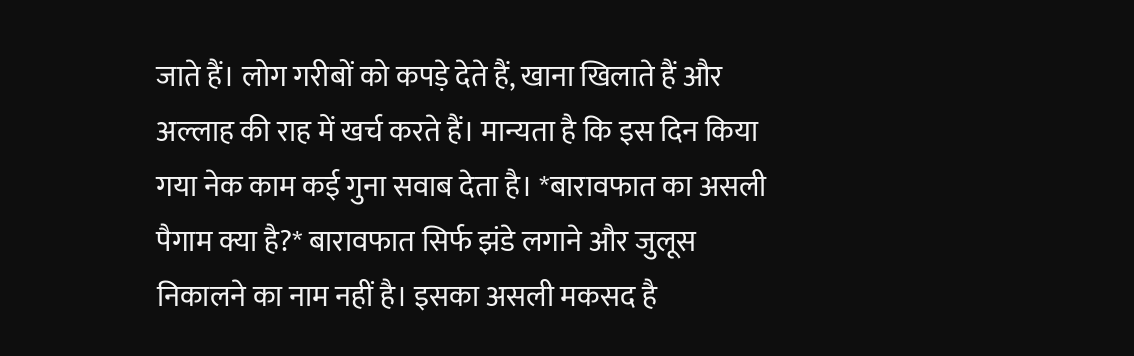जाते हैं। लोग गरीबों को कपड़े देते हैं, खाना खिलाते हैं और अल्लाह की राह में खर्च करते हैं। मान्यता है कि इस दिन किया गया नेक काम कई गुना सवाब देता है। *बारावफात का असली पैगाम क्या है?* बारावफात सिर्फ झंडे लगाने और जुलूस निकालने का नाम नहीं है। इसका असली मकसद है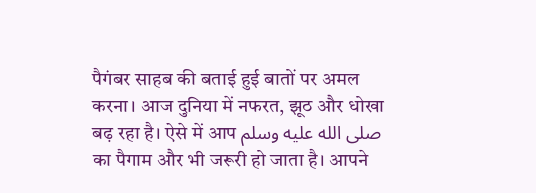पैगंबर साहब की बताई हुई बातों पर अमल करना। आज दुनिया में नफरत, झूठ और धोखा बढ़ रहा है। ऐसे में आप صلى الله عليه وسلم का पैगाम और भी जरूरी हो जाता है। आपने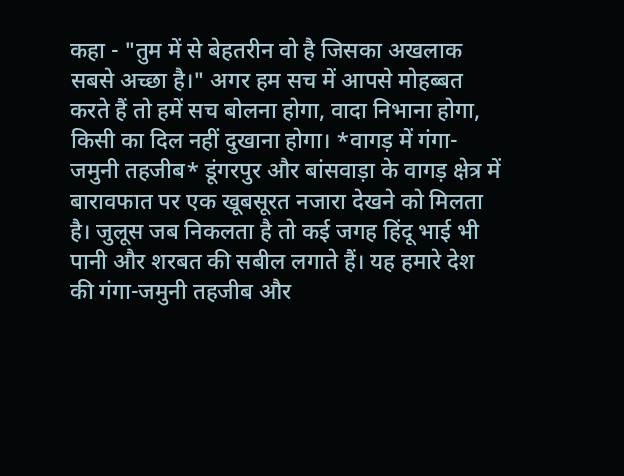कहा - "तुम में से बेहतरीन वो है जिसका अखलाक सबसे अच्छा है।" अगर हम सच में आपसे मोहब्बत करते हैं तो हमें सच बोलना होगा, वादा निभाना होगा, किसी का दिल नहीं दुखाना होगा। *वागड़ में गंगा-जमुनी तहजीब* डूंगरपुर और बांसवाड़ा के वागड़ क्षेत्र में बारावफात पर एक खूबसूरत नजारा देखने को मिलता है। जुलूस जब निकलता है तो कई जगह हिंदू भाई भी पानी और शरबत की सबील लगाते हैं। यह हमारे देश की गंगा-जमुनी तहजीब और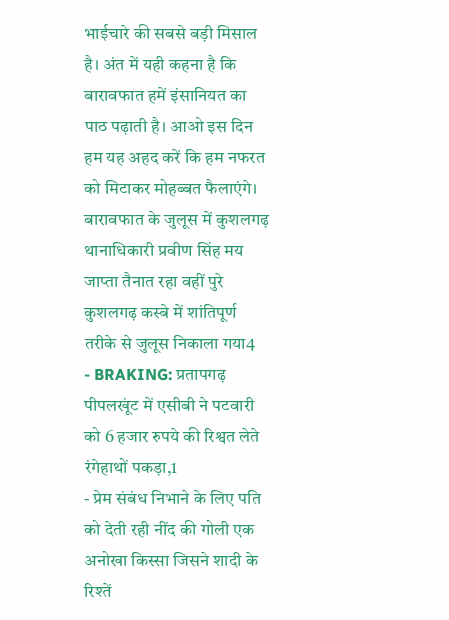भाईचारे की सबसे बड़ी मिसाल है। अंत में यही कहना है कि बारावफात हमें इंसानियत का पाठ पढ़ाती है। आओ इस दिन हम यह अहद करें कि हम नफरत को मिटाकर मोहब्बत फैलाएंगे। बारावफात के जुलूस में कुशलगढ़ थानाधिकारी प्रवीण सिंह मय जाप्ता तैनात रहा वहीं पुरे कुशलगढ़ कस्बे में शांतिपूर्ण तरीके से जुलूस निकाला गया4
- BRAKING: प्रतापगढ़ पीपलखूंट में एसीबी ने पटवारी को 6 हजार रुपये की रिश्वत लेते रंगेहाथों पकड़ा,1
- प्रेम संबंध निभाने के लिए पति को देती रही नींद की गोली एक अनोखा किस्सा जिसने शादी के रिश्तें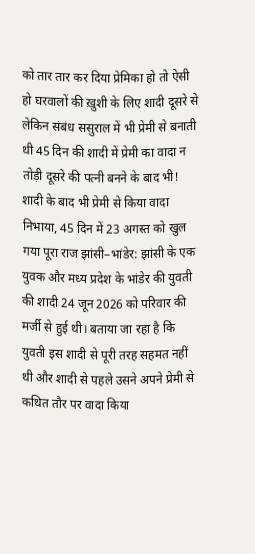को तार तार कर दिया प्रेमिका हो तो ऐसी हो घरवालों की ख़ुशी के लिए शादी दूसरे से लेकिन संबंध ससुराल में भी प्रेमी से बनाती थी 45 दिन की शादी में प्रेमी का वादा न तोड़ी दूसरे की पत्नी बनने के बाद भी! शादी के बाद भी प्रेमी से किया वादा निभाया, 45 दिन में 23 अगस्त को खुल गया पूरा राज झांसी–भांडेर: झांसी के एक युवक और मध्य प्रदेश के भांडेर की युवती की शादी 24 जून 2026 को परिवार की मर्जी से हुई थी। बताया जा रहा है कि युवती इस शादी से पूरी तरह सहमत नहीं थी और शादी से पहले उसने अपने प्रेमी से कथित तौर पर वादा किया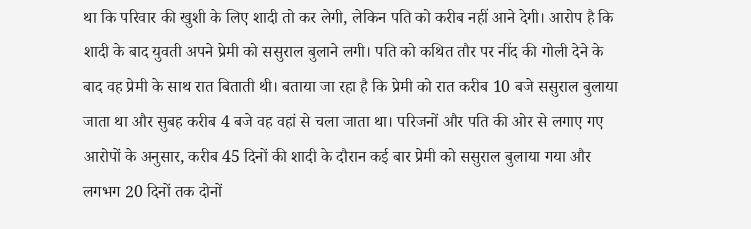था कि परिवार की खुशी के लिए शादी तो कर लेगी, लेकिन पति को करीब नहीं आने देगी। आरोप है कि शादी के बाद युवती अपने प्रेमी को ससुराल बुलाने लगी। पति को कथित तौर पर नींद की गोली देने के बाद वह प्रेमी के साथ रात बिताती थी। बताया जा रहा है कि प्रेमी को रात करीब 10 बजे ससुराल बुलाया जाता था और सुबह करीब 4 बजे वह वहां से चला जाता था। परिजनों और पति की ओर से लगाए गए आरोपों के अनुसार, करीब 45 दिनों की शादी के दौरान कई बार प्रेमी को ससुराल बुलाया गया और लगभग 20 दिनों तक दोनों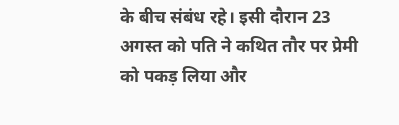के बीच संबंध रहे। इसी दौरान 23 अगस्त को पति ने कथित तौर पर प्रेमी को पकड़ लिया और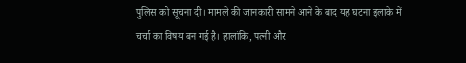पुलिस को सूचना दी। मामले की जानकारी सामने आने के बाद यह घटना इलाके में चर्चा का विषय बन गई है। हालांकि, पत्नी और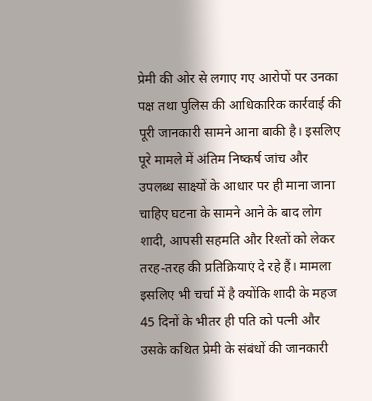प्रेमी की ओर से लगाए गए आरोपों पर उनका पक्ष तथा पुलिस की आधिकारिक कार्रवाई की पूरी जानकारी सामने आना बाकी है। इसलिए पूरे मामले में अंतिम निष्कर्ष जांच और उपलब्ध साक्ष्यों के आधार पर ही माना जाना चाहिए घटना के सामने आने के बाद लोग शादी, आपसी सहमति और रिश्तों को लेकर तरह-तरह की प्रतिक्रियाएं दे रहे हैं। मामला इसलिए भी चर्चा में है क्योंकि शादी के महज 45 दिनों के भीतर ही पति को पत्नी और उसके कथित प्रेमी के संबंधों की जानकारी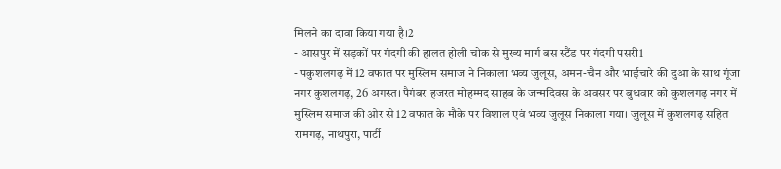मिलने का दावा किया गया है।2
- आसपुर में सड़कों पर गंदगी की हालत होली चोक से मुख्य मार्ग बस स्टैंड पर गंदगी पसरी1
- पकुशलगढ़ में 12 वफात पर मुस्लिम समाज ने निकाला भव्य जुलूस, अमन-चैन और भाईचारे की दुआ के साथ गूंजा नगर कुशलगढ़, 26 अगस्त। पैगंबर हजरत मोहम्मद साहब के जन्मदिवस के अवसर पर बुधवार को कुशलगढ़ नगर में मुस्लिम समाज की ओर से 12 वफात के मौके पर विशाल एवं भव्य जुलूस निकाला गया। जुलूस में कुशलगढ़ सहित रामगढ़, नाथपुरा, पार्टी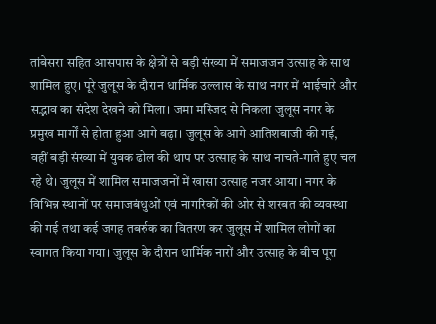तांबेसरा सहित आसपास के क्षेत्रों से बड़ी संख्या में समाजजन उत्साह के साथ शामिल हुए। पूरे जुलूस के दौरान धार्मिक उल्लास के साथ नगर में भाईचारे और सद्भाव का संदेश देखने को मिला। जमा मस्जिद से निकला जुलूस नगर के प्रमुख मार्गों से होता हुआ आगे बढ़ा। जुलूस के आगे आतिशबाजी की गई, वहीं बड़ी संख्या में युवक ढोल की थाप पर उत्साह के साथ नाचते-गाते हुए चल रहे थे। जुलूस में शामिल समाजजनों में खासा उत्साह नजर आया। नगर के विभिन्न स्थानों पर समाजबंधुओं एवं नागरिकों की ओर से शरबत की व्यवस्था की गई तथा कई जगह तबर्रुक का वितरण कर जुलूस में शामिल लोगों का स्वागत किया गया। जुलूस के दौरान धार्मिक नारों और उत्साह के बीच पूरा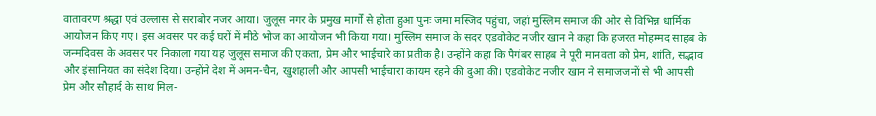वातावरण श्रद्धा एवं उल्लास से सराबोर नजर आया। जुलूस नगर के प्रमुख मार्गों से होता हुआ पुनः जमा मस्जिद पहुंचा, जहां मुस्लिम समाज की ओर से विभिन्न धार्मिक आयोजन किए गए। इस अवसर पर कई घरों में मीठे भोज का आयोजन भी किया गया। मुस्लिम समाज के सदर एडवोकेट नजीर खान ने कहा कि हजरत मोहम्मद साहब के जन्मदिवस के अवसर पर निकाला गया यह जुलूस समाज की एकता, प्रेम और भाईचारे का प्रतीक है। उन्होंने कहा कि पैगंबर साहब ने पूरी मानवता को प्रेम, शांति, सद्भाव और इंसानियत का संदेश दिया। उन्होंने देश में अमन-चैन, खुशहाली और आपसी भाईचारा कायम रहने की दुआ की। एडवोकेट नजीर खान ने समाजजनों से भी आपसी प्रेम और सौहार्द के साथ मिल-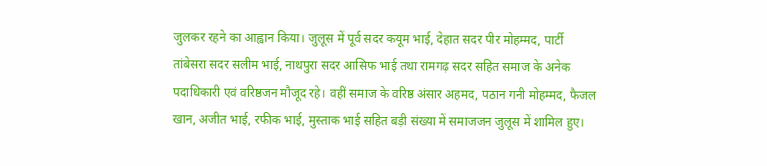जुलकर रहने का आह्वान किया। जुलूस में पूर्व सदर कयूम भाई, देहात सदर पीर मोहम्मद, पार्टी तांबेसरा सदर सलीम भाई, नाथपुरा सदर आसिफ भाई तथा रामगढ़ सदर सहित समाज के अनेक पदाधिकारी एवं वरिष्ठजन मौजूद रहे। वहीं समाज के वरिष्ठ अंसार अहमद, पठान गनी मोहम्मद, फैजल खान, अजीत भाई, रफीक भाई, मुस्ताक भाई सहित बड़ी संख्या में समाजजन जुलूस में शामिल हुए।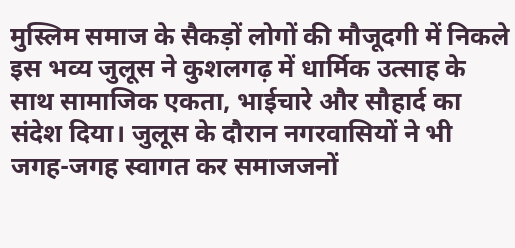मुस्लिम समाज के सैकड़ों लोगों की मौजूदगी में निकले इस भव्य जुलूस ने कुशलगढ़ में धार्मिक उत्साह के साथ सामाजिक एकता, भाईचारे और सौहार्द का संदेश दिया। जुलूस के दौरान नगरवासियों ने भी जगह-जगह स्वागत कर समाजजनों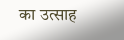का उत्साह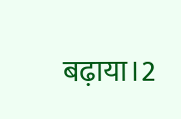बढ़ाया।2